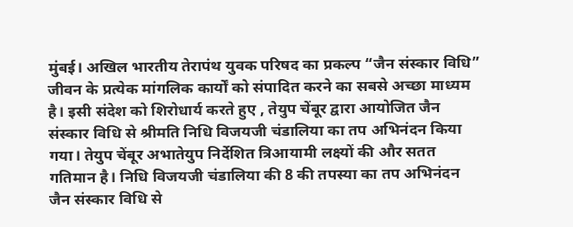मुंबई। अखिल भारतीय तेरापंथ युवक परिषद का प्रकल्प “जैन संस्कार विधि” जीवन के प्रत्येक मांगलिक कार्यों को संपादित करने का सबसे अच्छा माध्यम है। इसी संदेश को शिरोधार्य करते हुए , तेयुप चेंबूर द्वारा आयोजित जैन संस्कार विधि से श्रीमति निधि विजयजी चंडालिया का तप अभिनंदन किया गया। तेयुप चेंबूर अभातेयुप निर्देशित त्रिआयामी लक्ष्यों की और सतत गतिमान है। निधि विजयजी चंडालिया की 8 की तपस्या का तप अभिनंदन जैन संस्कार विधि से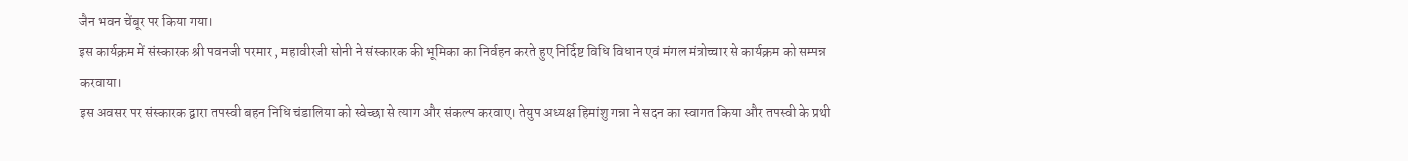जैन भवन चेंबूर पर किया गया।
इस कार्यक्रम में संस्कारक श्री पवनजी परमार , महावीरजी सोनी ने संस्कारक की भूमिका का निर्वहन करते हुए निर्दिष्ट विधि विधान एवं मंगल मंत्रोच्चार से कार्यक्रम को सम्पन्न करवाया।
इस अवसर पर संस्कारक द्वारा तपस्वी बहन निधि चंडालिया को स्वेच्छा से त्याग और संकल्प करवाए। तेयुप अध्यक्ष हिमांशु गन्ना ने सदन का स्वागत किया और तपस्वी के प्रथी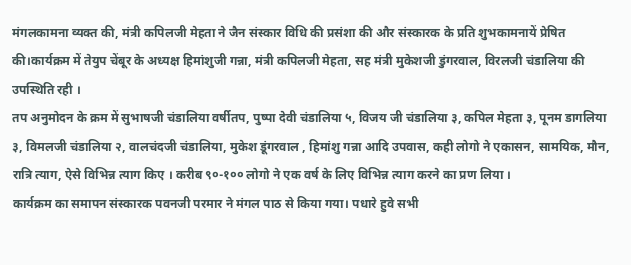मंगलकामना व्यक्त की, मंत्री कपिलजी मेहता ने जैन संस्कार विधि की प्रसंशा की और संस्कारक के प्रति शुभकामनायें प्रेषित की।कार्यक्रम में तेयुप चेंबूर के अध्यक्ष हिमांशुजी गन्ना, मंत्री कपिलजी मेहता, सह मंत्री मुकेशजी डुंगरवाल, विरलजी चंडालिया की उपस्थिति रही ।
तप अनुमोदन के क्रम में सुभाषजी चंडालिया वर्षीतप, पुष्पा देवी चंडालिया ५, विजय जी चंडालिया ३, कपिल मेहता ३, पूनम डागलिया ३, विमलजी चंडालिया २, वालचंदजी चंडालिया, मुकेश डूंगरवाल , हिमांशु गन्ना आदि उपवास, कही लोगो ने एकासन, सामयिक, मौन, रात्रि त्याग, ऐसे विभिन्न त्याग किए । करीब ९०-१०० लोगो ने एक वर्ष के लिए विभिन्न त्याग करने का प्रण लिया ।
कार्यक्रम का समापन संस्कारक पवनजी परमार ने मंगल पाठ से किया गया। पधारे हुवे सभी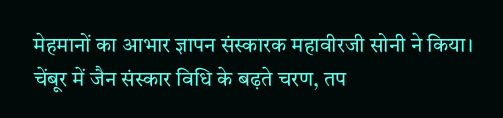मेहमानों का आभार ज्ञापन संस्कारक महावीरजी सोनी ने किया।
चेंबूर में जैन संस्कार विधि के बढ़ते चरण, तप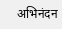अभिनंदन